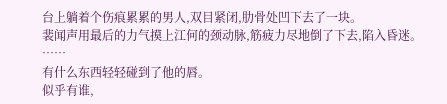台上躺着个伤痕累累的男人,双目紧闭,肋骨处凹下去了一块。
裴闻声用最后的力气摸上江何的颈动脉,筋疲力尽地倒了下去,陷入昏迷。
……
有什么东西轻轻碰到了他的唇。
似乎有谁,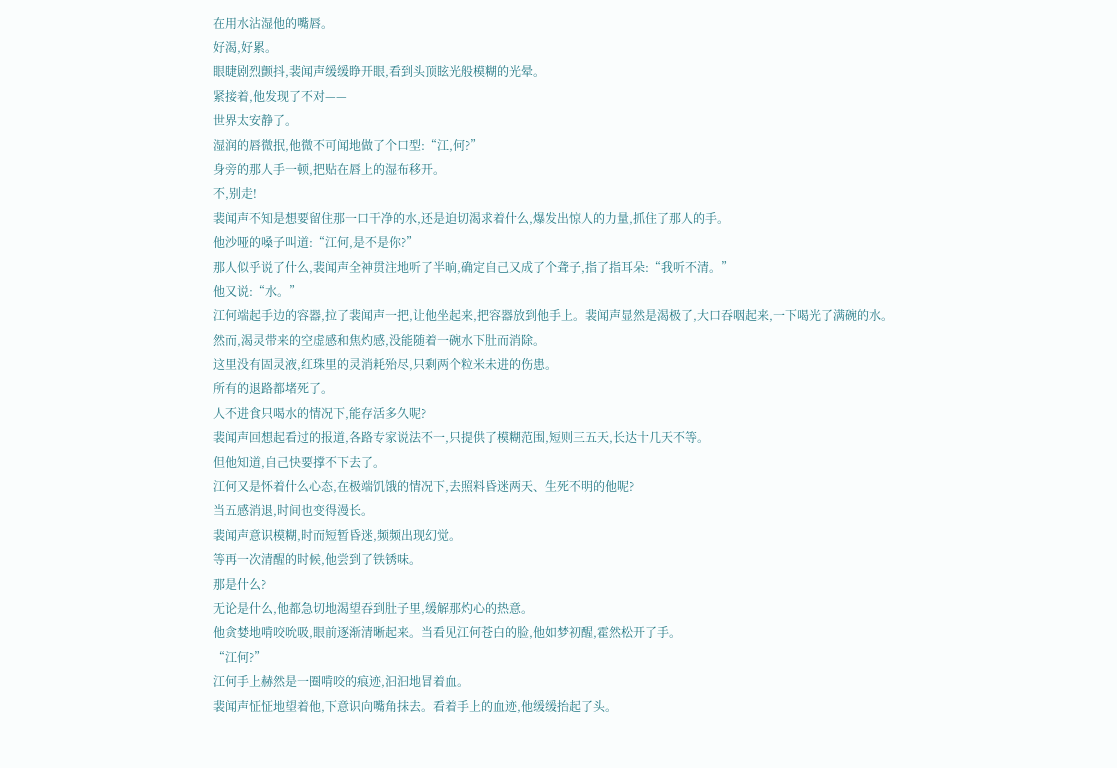在用水沾湿他的嘴唇。
好渴,好累。
眼睫剧烈颤抖,裴闻声缓缓睁开眼,看到头顶眩光般模糊的光晕。
紧接着,他发现了不对——
世界太安静了。
湿润的唇微抿,他微不可闻地做了个口型:“江,何?”
身旁的那人手一顿,把贴在唇上的湿布移开。
不,别走!
裴闻声不知是想要留住那一口干净的水,还是迫切渴求着什么,爆发出惊人的力量,抓住了那人的手。
他沙哑的嗓子叫道:“江何,是不是你?”
那人似乎说了什么,裴闻声全神贯注地听了半晌,确定自己又成了个聋子,指了指耳朵:“我听不清。”
他又说:“水。”
江何端起手边的容器,拉了裴闻声一把,让他坐起来,把容器放到他手上。裴闻声显然是渴极了,大口吞咽起来,一下喝光了满碗的水。
然而,渴灵带来的空虚感和焦灼感,没能随着一碗水下肚而消除。
这里没有固灵液,红珠里的灵消耗殆尽,只剩两个粒米未进的伤患。
所有的退路都堵死了。
人不进食只喝水的情况下,能存活多久呢?
裴闻声回想起看过的报道,各路专家说法不一,只提供了模糊范围,短则三五天,长达十几天不等。
但他知道,自己快要撑不下去了。
江何又是怀着什么心态,在极端饥饿的情况下,去照料昏迷两天、生死不明的他呢?
当五感消退,时间也变得漫长。
裴闻声意识模糊,时而短暂昏迷,频频出现幻觉。
等再一次清醒的时候,他尝到了铁锈味。
那是什么?
无论是什么,他都急切地渴望吞到肚子里,缓解那灼心的热意。
他贪婪地啃咬吮吸,眼前逐渐清晰起来。当看见江何苍白的脸,他如梦初醒,霍然松开了手。
“江何?”
江何手上赫然是一圈啃咬的痕迹,汩汩地冒着血。
裴闻声怔怔地望着他,下意识向嘴角抹去。看着手上的血迹,他缓缓抬起了头。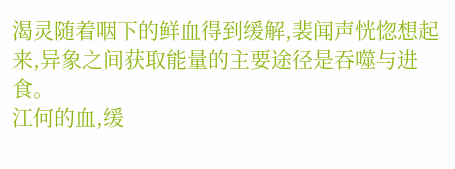渴灵随着咽下的鲜血得到缓解,裴闻声恍惚想起来,异象之间获取能量的主要途径是吞噬与进食。
江何的血,缓